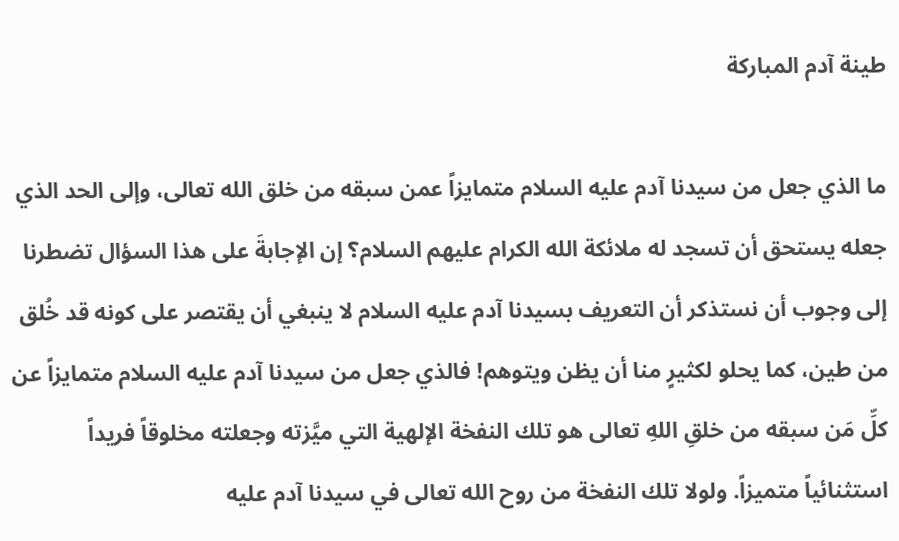طينة آدم المباركة

ما الذي جعل من سيدنا آدم عليه السلام متمايزاً عمن سبقه من خلق الله تعالى، وإلى الحد الذي جعله يستحق أن تسجد له ملائكة الله الكرام عليهم السلام؟ إن الإجابةَ على هذا السؤال تضطرنا إلى وجوب أن نستذكر أن التعريف بسيدنا آدم عليه السلام لا ينبغي أن يقتصر على كونه قد خُلق من طين، كما يحلو لكثيرٍ منا أن يظن ويتوهم! فالذي جعل من سيدنا آدم عليه السلام متمايزاً عن كلِّ مَن سبقه من خلقِ اللهِ تعالى هو تلك النفخة الإلهية التي ميَّزته وجعلته مخلوقاً فريداً استثنائياً متميزاً. ولولا تلك النفخة من روح الله تعالى في سيدنا آدم عليه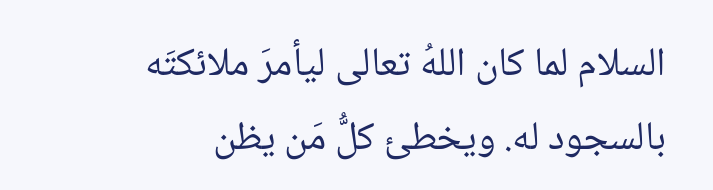السلام لما كان اللهُ تعالى ليأمرَ ملائكتَه بالسجود له. ويخطئ كلُّ مَن يظن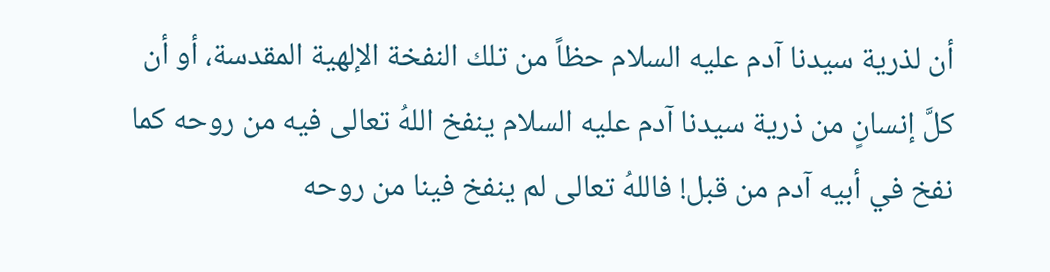أن لذرية سيدنا آدم عليه السلام حظاً من تلك النفخة الإلهية المقدسة، أو أن كلَّ إنسانٍ من ذرية سيدنا آدم عليه السلام ينفخ اللهُ تعالى فيه من روحه كما نفخ في أبيه آدم من قبل! فاللهُ تعالى لم ينفخ فينا من روحه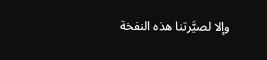وإلا لصيَّرتنا هذه النفخة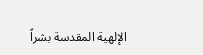الإلهية المقدسة بشراً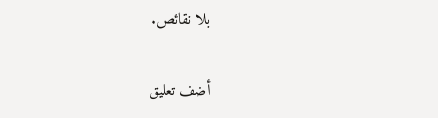بلا نقائص.

أضف تعليق